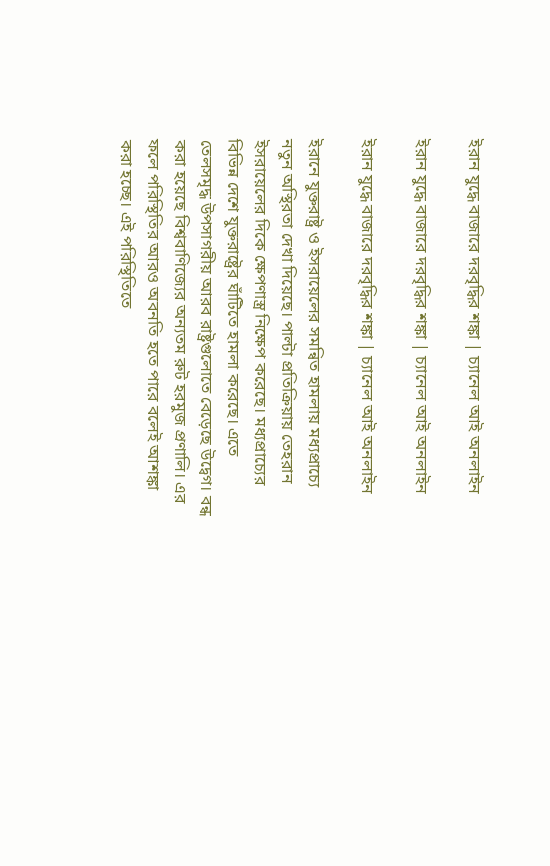ইরান যুদ্ধে বাজারে দরবৃদ্ধির শঙ্কা | চ্যানেল আই অনলাইন

ইরান যুদ্ধে বাজারে দরবৃদ্ধির শঙ্কা | চ্যানেল আই অনলাইন

ইরান যুদ্ধে বাজারে দরবৃদ্ধির শঙ্কা | চ্যানেল আই অনলাইন

ইরানে যুক্তরাষ্ট্র ও ইসরায়েলের সমন্বিত হামলায় মধ্যপ্রাচ্যে নতুন অস্থিরতা দেখা দিয়েছে। পাল্টা প্রতিক্রিয়ায় তেহরান ইসরায়েলের দিকে ক্ষেপণাস্ত্র নিক্ষেপ করেছে। মধ্যপ্রাচ্যের বিভিন্ন দেশে যুক্তরাষ্ট্রের ঘাঁটিতে হামলা করেছে। এতে তেলসমৃদ্ধ উপসাগরীয় আরব রাষ্ট্রগুলোতে বেড়েছে উদ্বেগ। বন্ধ করা হয়েছে বিশ্ববাণিজ্যের অন্যতম রুট হরমুজ প্রণালি। এর ফলে পরিস্থিতির আরও অবনতি হতে পারে বলেই আশঙ্কা করা হচ্ছে। এই পরিস্থিতিতে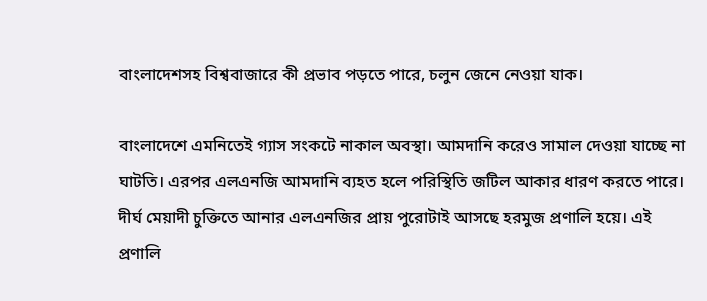বাংলাদেশসহ বিশ্ববাজারে কী প্রভাব পড়তে পারে, চলুন জেনে নেওয়া যাক।

বাংলাদেশে এমনিতেই গ্যাস সংকটে নাকাল অবস্থা। আমদানি করেও সামাল দেওয়া যাচ্ছে না ঘাটতি। এরপর এলএনজি আমদানি ব্যহত হলে পরিস্থিতি জটিল আকার ধারণ করতে পারে। দীর্ঘ মেয়াদী চুক্তিতে আনার এলএনজির প্রায় পুরোটাই আসছে হরমুজ প্রণালি হয়ে। এই প্রণালি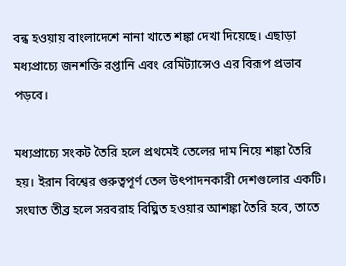বন্ধ হওয়ায় বাংলাদেশে নানা খাতে শঙ্কা দেখা দিয়েছে। এছাড়া মধ্যপ্রাচ্যে জনশক্তি রপ্তানি এবং রেমিট্যান্সেও এর বিরূপ প্রভাব পড়বে।

মধ্যপ্রাচ্যে সংকট তৈরি হলে প্রথমেই তেলের দাম নিয়ে শঙ্কা তৈরি হয়। ইরান বিশ্বের গুরুত্বপূর্ণ তেল উৎপাদনকারী দেশগুলোর একটি। সংঘাত তীব্র হলে সরবরাহ বিঘ্নিত হওয়ার আশঙ্কা তৈরি হবে, তাতে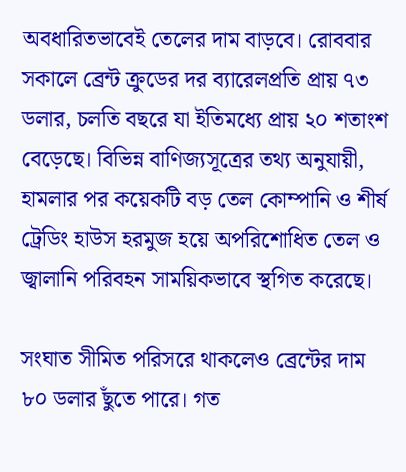অবধারিতভাবেই তেলের দাম বাড়বে। রোববার সকালে ব্রেন্ট ক্রুডের দর ব্যারেলপ্রতি প্রায় ৭৩ ডলার, চলতি বছরে যা ইতিমধ্যে প্রায় ২০ শতাংশ বেড়েছে। বিভিন্ন বাণিজ্যসূত্রের তথ্য অনুযায়ী, হামলার পর কয়েকটি বড় তেল কোম্পানি ও শীর্ষ ট্রেডিং হাউস হরমুজ হয়ে অপরিশোধিত তেল ও জ্বালানি পরিবহন সাময়িকভাবে স্থগিত করেছে।

সংঘাত সীমিত পরিসরে থাকলেও ব্রেন্টের দাম ৮০ ডলার ছুঁতে পারে। গত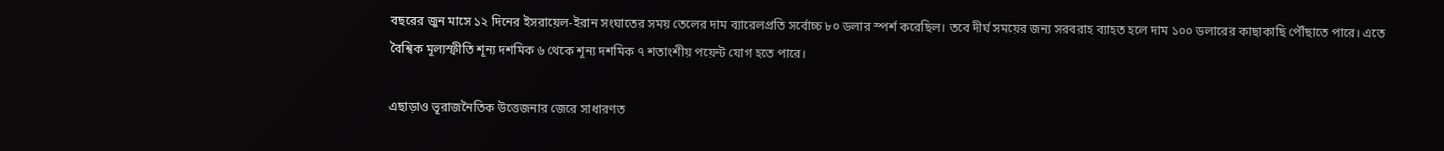বছরের জুন মাসে ১২ দিনের ইসরায়েল-ইরান সংঘাতের সময় তেলের দাম ব্যারেলপ্রতি সর্বোচ্চ ৮০ ডলার স্পর্শ করেছিল। তবে দীর্ঘ সময়ের জন্য সরবরাহ ব্যাহত হলে দাম ১০০ ডলারের কাছাকাছি পৌঁছাতে পারে। এতে বৈশ্বিক মূল্যস্ফীতি শূন্য দশমিক ৬ থেকে শূন্য দশমিক ৭ শতাংশীয় পয়েন্ট যোগ হতে পারে।

এছাড়াও ভূরাজনৈতিক উত্তেজনার জেরে সাধারণত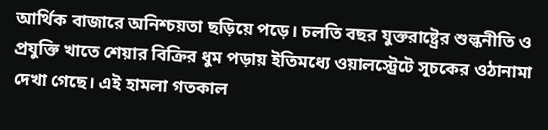আর্থিক বাজারে অনিশ্চয়তা ছড়িয়ে পড়ে। চলতি বছর যুক্তরাষ্ট্রের শুল্কনীতি ও প্রযুক্তি খাতে শেয়ার বিক্রির ধুম পড়ায় ইতিমধ্যে ওয়ালস্ট্রেটে সূচকের ওঠানামা দেখা গেছে। এই হামলা গতকাল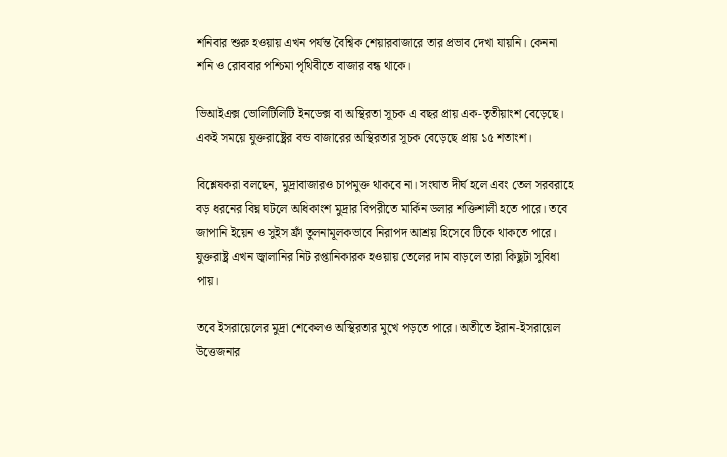শনিবার শুরু হওয়ায় এখন পর্যন্ত বৈশ্বিক শেয়ারবাজারে তার প্রভাব দেখা যায়নি। কেননা শনি ও রোববার পশ্চিমা পৃথিবীতে বাজার বন্ধ থাকে।

ভিআইএক্স ভোলিটিলিটি ইনডেক্স বা অস্থিরতা সূচক এ বছর প্রায় এক-তৃতীয়াংশ বেড়েছে। একই সময়ে যুক্তরাষ্ট্রের বন্ড বাজারের অস্থিরতার সূচক বেড়েছে প্রায় ১৫ শতাংশ।

বিশ্লেষকরা বলছেন, মুদ্রাবাজারও চাপমুক্ত থাকবে না। সংঘাত দীর্ঘ হলে এবং তেল সরবরাহে বড় ধরনের বিঘ্ন ঘটলে অধিকাংশ মুদ্রার বিপরীতে মার্কিন ডলার শক্তিশালী হতে পারে। তবে জাপানি ইয়েন ও সুইস ফ্রাঁ তুলনামূলকভাবে নিরাপদ আশ্রয় হিসেবে টিকে থাকতে পারে। যুক্তরাষ্ট্র এখন জ্বালানির নিট রপ্তানিকারক হওয়ায় তেলের দাম বাড়লে তারা কিছুটা সুবিধা পায়।

তবে ইসরায়েলের মুদ্রা শেকেলও অস্থিরতার মুখে পড়তে পারে। অতীতে ইরান-ইসরায়েল উত্তেজনার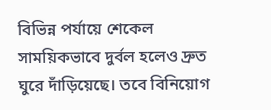বিভিন্ন পর্যায়ে শেকেল সাময়িকভাবে দুর্বল হলেও দ্রুত ঘুরে দাঁড়িয়েছে। তবে বিনিয়োগ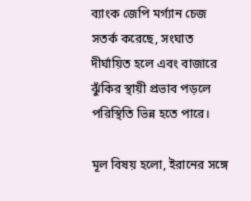ব্যাংক জেপি মর্গ্যান চেজ সতর্ক করেছে, সংঘাত দীর্ঘায়িত হলে এবং বাজারে ঝুঁকির স্থায়ী প্রভাব পড়লে পরিস্থিতি ভিন্ন হতে পারে।

মূল বিষয় হলো, ইরানের সঙ্গে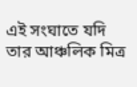এই সংঘাতে যদি তার আঞ্চলিক মিত্র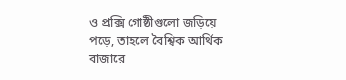ও প্রক্সি গোষ্ঠীগুলো জড়িয়ে পড়ে, তাহলে বৈশ্বিক আর্থিক বাজারে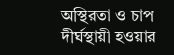অস্থিরতা ও চাপ দীর্ঘস্থায়ী হওয়ার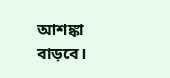আশঙ্কা বাড়বে।